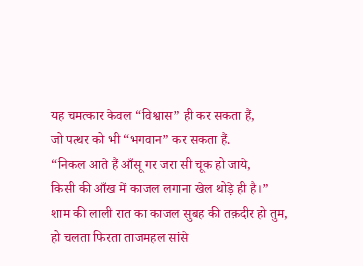यह चमत्कार केवल “विश्वास” ही कर सकता हैं,
जो पत्थर को भी “भगवान” कर सकता हैं.
“निकल आते हैं आँसू गर जरा सी चूक हो जाये,
किसी की आँख में काजल लगाना खेल थोड़े ही है।”
शाम की लाली रात का काजल सुबह की तक़दीर हो तुम,
हो चलता फिरता ताजमहल सांसे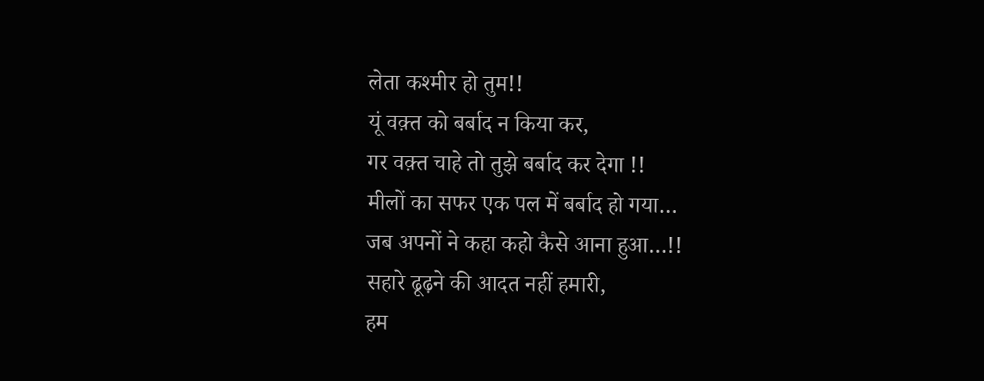लेता कश्मीर हो तुम!!
यूं वक़्त को बर्बाद न किया कर,
गर वक़्त चाहे तो तुझे बर्बाद कर देगा !!
मीलों का सफर एक पल में बर्बाद हो गया…
जब अपनों ने कहा कहो कैसे आना हुआ…!!
सहारे ढूढ़ने की आदत नहीं हमारी,
हम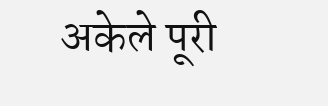अकेले पूरी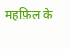महफ़िल के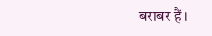बराबर हैं।